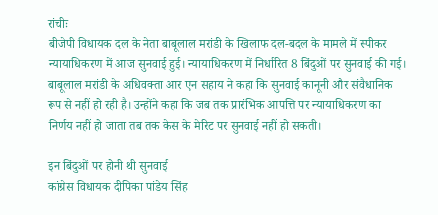रांचीः
बीजेपी विधायक दल के नेता बाबूलाल मरांडी के खिलाफ दल-बदल के मामले में स्पीकर न्यायाधिकरण में आज सुनवाई हुई। न्यायाधिकरण में निर्धारित 8 बिंदुओं पर सुनवाई की गई। बाबूलाल मरांडी के अधिवक्ता आर एन सहाय ने कहा कि सुनवाई कानूनी और संवैधानिक रूप से नहीं हो रही है। उन्होंने कहा कि जब तक प्रारंभिक आपत्ति पर न्यायाधिकरण का निर्णय नहीं हो जाता तब तक केस के मेरिट पर सुनवाई नहीं हो सकती।

इन बिंदुओं पर होनी थी सुनवाई
कांग्रेस विधायक दीपिका पांडेय सिंह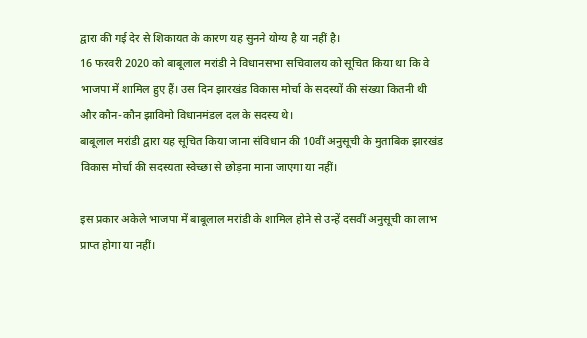द्वारा की गई देर से शिकायत के कारण यह सुनने योग्य है या नहीं है।
16 फरवरी 2020 को बाबूलाल मरांडी ने विधानसभा सचिवालय को सूचित किया था कि वे भाजपा में शामिल हुए हैं। उस दिन झारखंड विकास मोर्चा के सदस्यों की संख्या कितनी थी और कौन-कौन झाविमो विधानमंडल दल के सदस्य थे।
बाबूलाल मरांडी द्वारा यह सूचित किया जाना संविधान की 10वीं अनुसूची के मुताबिक झारखंड विकास मोर्चा की सदस्यता स्वेच्छा से छोड़ना माना जाएगा या नहीं।

इस प्रकार अकेले भाजपा में बाबूलाल मरांडी के शामिल होने से उन्हें दसवीं अनुसूची का लाभ प्राप्त होगा या नहीं।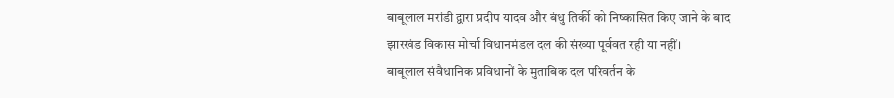बाबूलाल मरांडी द्वारा प्रदीप यादव और बंधु तिर्की को निष्कासित किए जाने के बाद झारखंड विकास मोर्चा विधानमंडल दल की संख्या पूर्ववत रही या नहीं।
बाबूलाल संवैधानिक प्रविधानों के मुताबिक दल परिवर्तन के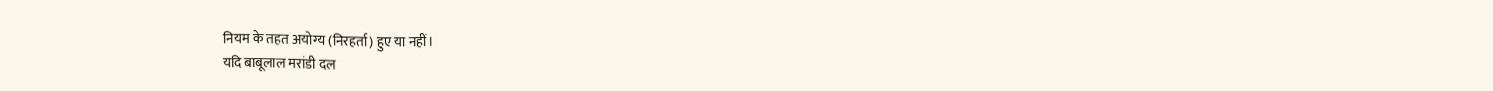नियम के तहत अयोग्य (निरहर्ता) हुए या नहीं।
यदि बाबूलाल मरांडी दल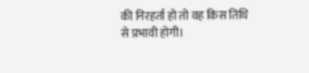की निरहर्ता हो तो वह किस तिथि से प्रभावी होगी।